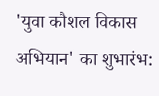'युवा कौशल विकास अभियान' का शुभारंभ: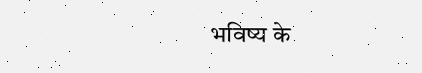भविष्य के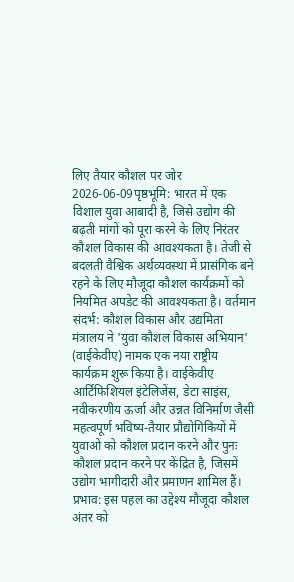लिए तैयार कौशल पर जोर
2026-06-09पृष्ठभूमि: भारत में एक विशाल युवा आबादी है, जिसे उद्योग की बढ़ती मांगों को पूरा करने के लिए निरंतर कौशल विकास की आवश्यकता है। तेजी से बदलती वैश्विक अर्थव्यवस्था में प्रासंगिक बने रहने के लिए मौजूदा कौशल कार्यक्रमों को नियमित अपडेट की आवश्यकता है। वर्तमान संदर्भ: कौशल विकास और उद्यमिता मंत्रालय ने 'युवा कौशल विकास अभियान' (वाईकेवीए) नामक एक नया राष्ट्रीय कार्यक्रम शुरू किया है। वाईकेवीए आर्टिफिशियल इंटेलिजेंस, डेटा साइंस, नवीकरणीय ऊर्जा और उन्नत विनिर्माण जैसी महत्वपूर्ण भविष्य-तैयार प्रौद्योगिकियों में युवाओं को कौशल प्रदान करने और पुनः कौशल प्रदान करने पर केंद्रित है, जिसमें उद्योग भागीदारी और प्रमाणन शामिल हैं। प्रभाव: इस पहल का उद्देश्य मौजूदा कौशल अंतर को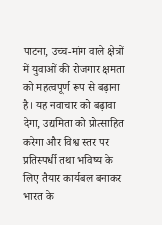पाटना, उच्च-मांग वाले क्षेत्रों में युवाओं की रोजगार क्षमता को महत्वपूर्ण रूप से बढ़ाना है। यह नवाचार को बढ़ावा देगा, उद्यमिता को प्रोत्साहित करेगा और विश्व स्तर पर प्रतिस्पर्धी तथा भविष्य के लिए तैयार कार्यबल बनाकर भारत के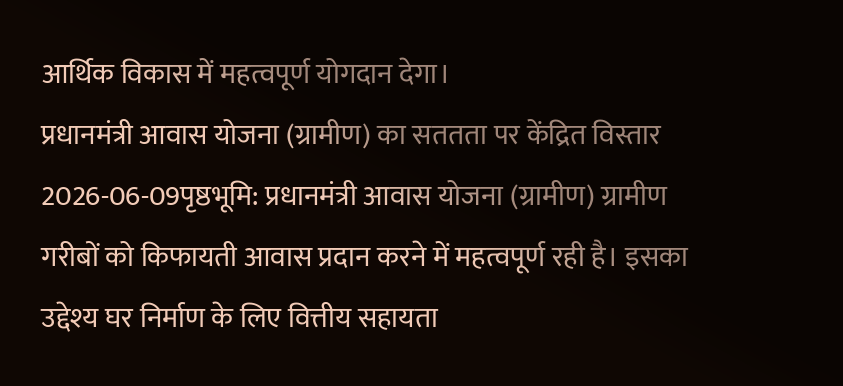आर्थिक विकास में महत्वपूर्ण योगदान देगा।
प्रधानमंत्री आवास योजना (ग्रामीण) का सततता पर केंद्रित विस्तार
2026-06-09पृष्ठभूमि: प्रधानमंत्री आवास योजना (ग्रामीण) ग्रामीण गरीबों को किफायती आवास प्रदान करने में महत्वपूर्ण रही है। इसका उद्देश्य घर निर्माण के लिए वित्तीय सहायता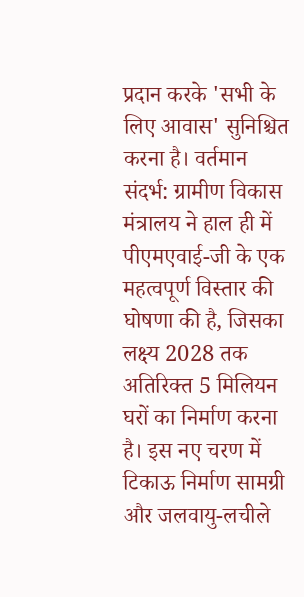प्रदान करके 'सभी के लिए आवास' सुनिश्चित करना है। वर्तमान संदर्भ: ग्रामीण विकास मंत्रालय ने हाल ही में पीएमएवाई-जी के एक महत्वपूर्ण विस्तार की घोषणा की है, जिसका लक्ष्य 2028 तक अतिरिक्त 5 मिलियन घरों का निर्माण करना है। इस नए चरण में टिकाऊ निर्माण सामग्री और जलवायु-लचीले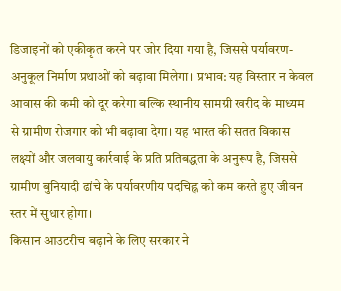डिजाइनों को एकीकृत करने पर जोर दिया गया है, जिससे पर्यावरण-अनुकूल निर्माण प्रथाओं को बढ़ावा मिलेगा। प्रभाव: यह विस्तार न केवल आवास की कमी को दूर करेगा बल्कि स्थानीय सामग्री खरीद के माध्यम से ग्रामीण रोजगार को भी बढ़ावा देगा। यह भारत की सतत विकास लक्ष्यों और जलवायु कार्रवाई के प्रति प्रतिबद्धता के अनुरूप है, जिससे ग्रामीण बुनियादी ढांचे के पर्यावरणीय पदचिह्न को कम करते हुए जीवन स्तर में सुधार होगा।
किसान आउटरीच बढ़ाने के लिए सरकार ने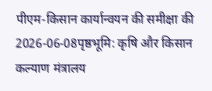पीएम-किसान कार्यान्वयन की समीक्षा की
2026-06-08पृष्ठभूमि: कृषि और किसान कल्याण मंत्रालय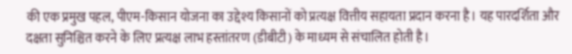की एक प्रमुख पहल, पीएम-किसान योजना का उद्देश्य किसानों को प्रत्यक्ष वित्तीय सहायता प्रदान करना है। यह पारदर्शिता और दक्षता सुनिश्चित करने के लिए प्रत्यक्ष लाभ हस्तांतरण (डीबीटी) के माध्यम से संचालित होती है।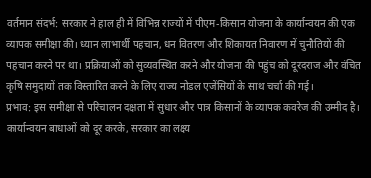वर्तमान संदर्भ: सरकार ने हाल ही में विभिन्न राज्यों में पीएम-किसान योजना के कार्यान्वयन की एक व्यापक समीक्षा की। ध्यान लाभार्थी पहचान, धन वितरण और शिकायत निवारण में चुनौतियों की पहचान करने पर था। प्रक्रियाओं को सुव्यवस्थित करने और योजना की पहुंच को दूरदराज और वंचित कृषि समुदायों तक विस्तारित करने के लिए राज्य नोडल एजेंसियों के साथ चर्चा की गई।
प्रभाव: इस समीक्षा से परिचालन दक्षता में सुधार और पात्र किसानों के व्यापक कवरेज की उम्मीद है। कार्यान्वयन बाधाओं को दूर करके, सरकार का लक्ष्य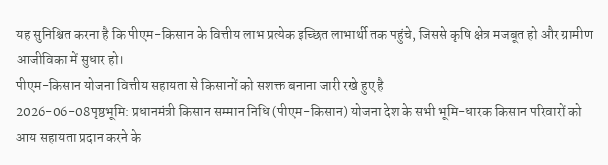यह सुनिश्चित करना है कि पीएम-किसान के वित्तीय लाभ प्रत्येक इच्छित लाभार्थी तक पहुंचे, जिससे कृषि क्षेत्र मजबूत हो और ग्रामीण आजीविका में सुधार हो।
पीएम-किसान योजना वित्तीय सहायता से किसानों को सशक्त बनाना जारी रखे हुए है
2026-06-08पृष्ठभूमि: प्रधानमंत्री किसान सम्मान निधि (पीएम-किसान) योजना देश के सभी भूमि-धारक किसान परिवारों को आय सहायता प्रदान करने के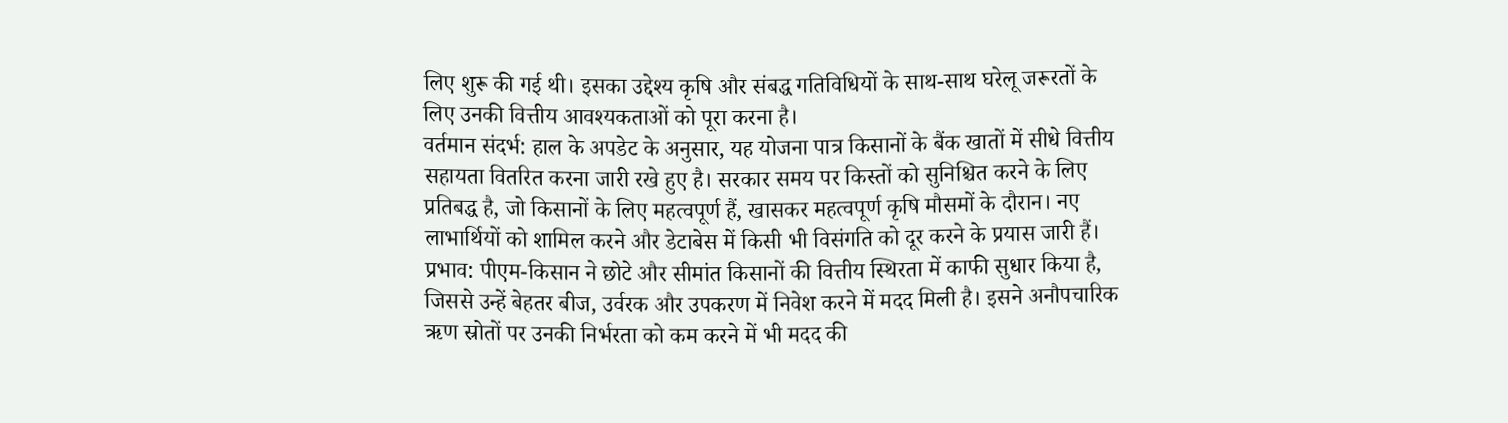लिए शुरू की गई थी। इसका उद्देश्य कृषि और संबद्ध गतिविधियों के साथ-साथ घरेलू जरूरतों के लिए उनकी वित्तीय आवश्यकताओं को पूरा करना है।
वर्तमान संदर्भ: हाल के अपडेट के अनुसार, यह योजना पात्र किसानों के बैंक खातों में सीधे वित्तीय सहायता वितरित करना जारी रखे हुए है। सरकार समय पर किस्तों को सुनिश्चित करने के लिए प्रतिबद्ध है, जो किसानों के लिए महत्वपूर्ण हैं, खासकर महत्वपूर्ण कृषि मौसमों के दौरान। नए लाभार्थियों को शामिल करने और डेटाबेस में किसी भी विसंगति को दूर करने के प्रयास जारी हैं।
प्रभाव: पीएम-किसान ने छोटे और सीमांत किसानों की वित्तीय स्थिरता में काफी सुधार किया है, जिससे उन्हें बेहतर बीज, उर्वरक और उपकरण में निवेश करने में मदद मिली है। इसने अनौपचारिक ऋण स्रोतों पर उनकी निर्भरता को कम करने में भी मदद की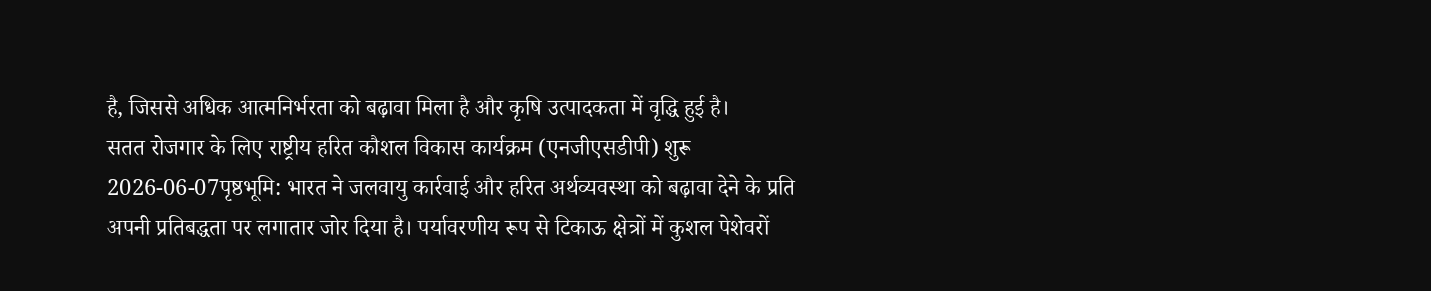है, जिससे अधिक आत्मनिर्भरता को बढ़ावा मिला है और कृषि उत्पादकता में वृद्धि हुई है।
सतत रोजगार के लिए राष्ट्रीय हरित कौशल विकास कार्यक्रम (एनजीएसडीपी) शुरू
2026-06-07पृष्ठभूमि: भारत ने जलवायु कार्रवाई और हरित अर्थव्यवस्था को बढ़ावा देने के प्रति अपनी प्रतिबद्धता पर लगातार जोर दिया है। पर्यावरणीय रूप से टिकाऊ क्षेत्रों में कुशल पेशेवरों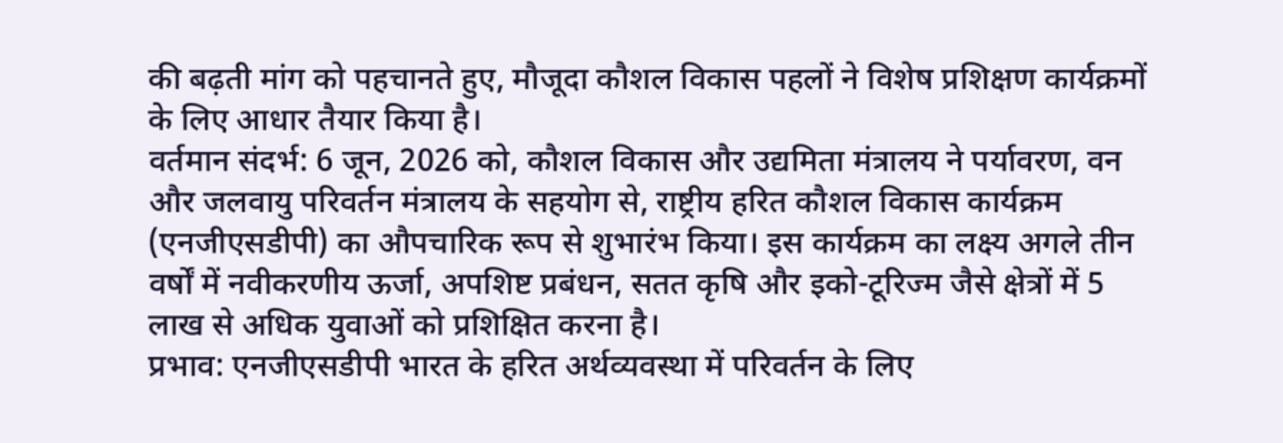की बढ़ती मांग को पहचानते हुए, मौजूदा कौशल विकास पहलों ने विशेष प्रशिक्षण कार्यक्रमों के लिए आधार तैयार किया है।
वर्तमान संदर्भ: 6 जून, 2026 को, कौशल विकास और उद्यमिता मंत्रालय ने पर्यावरण, वन और जलवायु परिवर्तन मंत्रालय के सहयोग से, राष्ट्रीय हरित कौशल विकास कार्यक्रम (एनजीएसडीपी) का औपचारिक रूप से शुभारंभ किया। इस कार्यक्रम का लक्ष्य अगले तीन वर्षों में नवीकरणीय ऊर्जा, अपशिष्ट प्रबंधन, सतत कृषि और इको-टूरिज्म जैसे क्षेत्रों में 5 लाख से अधिक युवाओं को प्रशिक्षित करना है।
प्रभाव: एनजीएसडीपी भारत के हरित अर्थव्यवस्था में परिवर्तन के लिए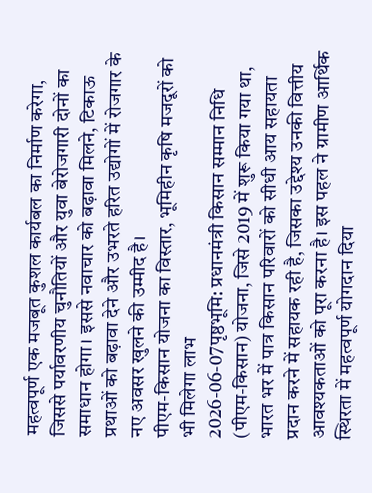महत्वपूर्ण एक मजबूत कुशल कार्यबल का निर्माण करेगा, जिससे पर्यावरणीय चुनौतियों और युवा बेरोजगारी दोनों का समाधान होगा। इससे नवाचार को बढ़ावा मिलने, टिकाऊ प्रथाओं को बढ़ावा देने और उभरते हरित उद्योगों में रोजगार के नए अवसर खुलने की उम्मीद है।
पीएम-किसान योजना का विस्तार, भूमिहीन कृषि मजदूरों को भी मिलेगा लाभ
2026-06-07पृष्ठभूमि: प्रधानमंत्री किसान सम्मान निधि (पीएम-किसान) योजना, जिसे 2019 में शुरू किया गया था, भारत भर में पात्र किसान परिवारों को सीधी आय सहायता प्रदान करने में सहायक रही है, जिसका उद्देश्य उनकी वित्तीय आवश्यकताओं को पूरा करना है। इस पहल ने ग्रामीण आर्थिक स्थिरता में महत्वपूर्ण योगदान दिया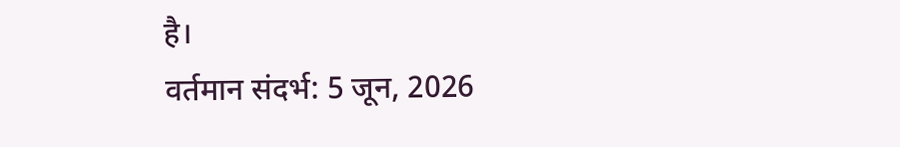है।
वर्तमान संदर्भ: 5 जून, 2026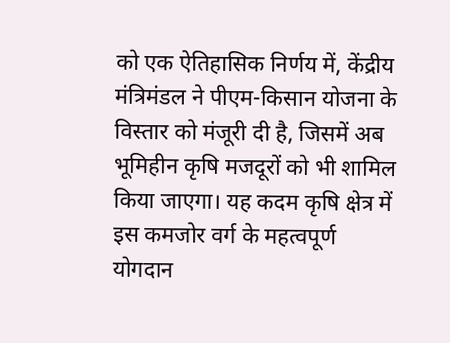को एक ऐतिहासिक निर्णय में, केंद्रीय मंत्रिमंडल ने पीएम-किसान योजना के विस्तार को मंजूरी दी है, जिसमें अब भूमिहीन कृषि मजदूरों को भी शामिल किया जाएगा। यह कदम कृषि क्षेत्र में इस कमजोर वर्ग के महत्वपूर्ण योगदान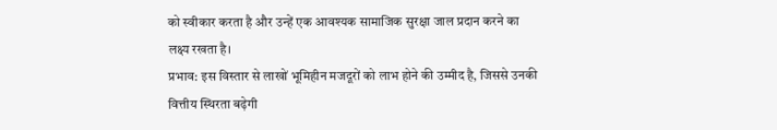को स्वीकार करता है और उन्हें एक आवश्यक सामाजिक सुरक्षा जाल प्रदान करने का लक्ष्य रखता है।
प्रभाव: इस विस्तार से लाखों भूमिहीन मजदूरों को लाभ होने की उम्मीद है, जिससे उनकी वित्तीय स्थिरता बढ़ेगी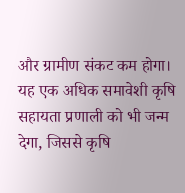और ग्रामीण संकट कम होगा। यह एक अधिक समावेशी कृषि सहायता प्रणाली को भी जन्म देगा, जिससे कृषि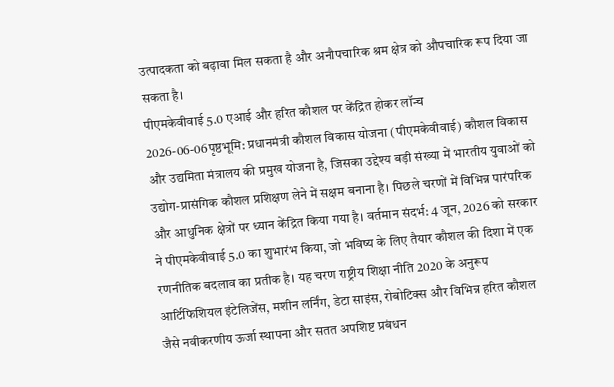उत्पादकता को बढ़ावा मिल सकता है और अनौपचारिक श्रम क्षेत्र को औपचारिक रूप दिया जा सकता है।
पीएमकेवीवाई 5.0 एआई और हरित कौशल पर केंद्रित होकर लॉन्च
2026-06-06पृष्ठभूमि: प्रधानमंत्री कौशल विकास योजना (पीएमकेवीवाई) कौशल विकास और उद्यमिता मंत्रालय की प्रमुख योजना है, जिसका उद्देश्य बड़ी संख्या में भारतीय युवाओं को उद्योग-प्रासंगिक कौशल प्रशिक्षण लेने में सक्षम बनाना है। पिछले चरणों में विभिन्न पारंपरिक और आधुनिक क्षेत्रों पर ध्यान केंद्रित किया गया है। वर्तमान संदर्भ: 4 जून, 2026 को सरकार ने पीएमकेवीवाई 5.0 का शुभारंभ किया, जो भविष्य के लिए तैयार कौशल की दिशा में एक रणनीतिक बदलाव का प्रतीक है। यह चरण राष्ट्रीय शिक्षा नीति 2020 के अनुरूप आर्टिफिशियल इंटेलिजेंस, मशीन लर्निंग, डेटा साइंस, रोबोटिक्स और विभिन्न हरित कौशल जैसे नवीकरणीय ऊर्जा स्थापना और सतत अपशिष्ट प्रबंधन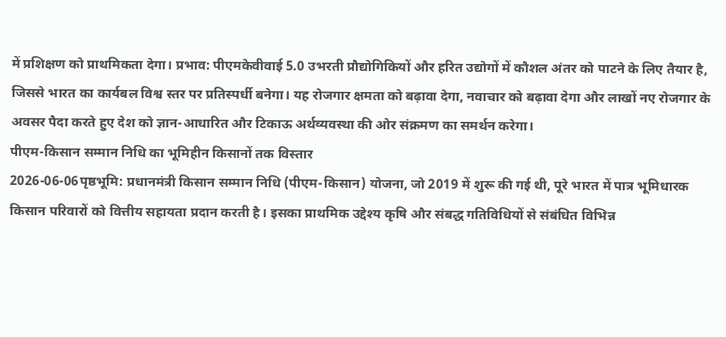में प्रशिक्षण को प्राथमिकता देगा। प्रभाव: पीएमकेवीवाई 5.0 उभरती प्रौद्योगिकियों और हरित उद्योगों में कौशल अंतर को पाटने के लिए तैयार है, जिससे भारत का कार्यबल विश्व स्तर पर प्रतिस्पर्धी बनेगा। यह रोजगार क्षमता को बढ़ावा देगा, नवाचार को बढ़ावा देगा और लाखों नए रोजगार के अवसर पैदा करते हुए देश को ज्ञान-आधारित और टिकाऊ अर्थव्यवस्था की ओर संक्रमण का समर्थन करेगा।
पीएम-किसान सम्मान निधि का भूमिहीन किसानों तक विस्तार
2026-06-06पृष्ठभूमि: प्रधानमंत्री किसान सम्मान निधि (पीएम-किसान) योजना, जो 2019 में शुरू की गई थी, पूरे भारत में पात्र भूमिधारक किसान परिवारों को वित्तीय सहायता प्रदान करती है। इसका प्राथमिक उद्देश्य कृषि और संबद्ध गतिविधियों से संबंधित विभिन्न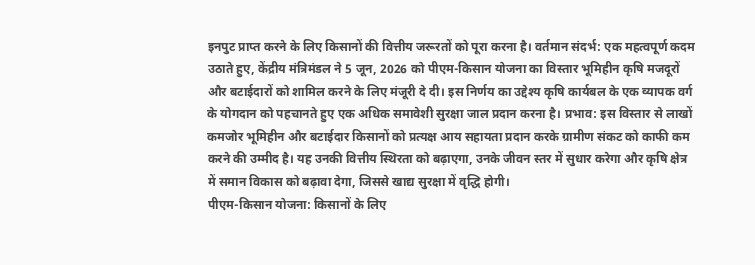इनपुट प्राप्त करने के लिए किसानों की वित्तीय जरूरतों को पूरा करना है। वर्तमान संदर्भ: एक महत्वपूर्ण कदम उठाते हुए, केंद्रीय मंत्रिमंडल ने 5 जून, 2026 को पीएम-किसान योजना का विस्तार भूमिहीन कृषि मजदूरों और बटाईदारों को शामिल करने के लिए मंजूरी दे दी। इस निर्णय का उद्देश्य कृषि कार्यबल के एक व्यापक वर्ग के योगदान को पहचानते हुए एक अधिक समावेशी सुरक्षा जाल प्रदान करना है। प्रभाव: इस विस्तार से लाखों कमजोर भूमिहीन और बटाईदार किसानों को प्रत्यक्ष आय सहायता प्रदान करके ग्रामीण संकट को काफी कम करने की उम्मीद है। यह उनकी वित्तीय स्थिरता को बढ़ाएगा, उनके जीवन स्तर में सुधार करेगा और कृषि क्षेत्र में समान विकास को बढ़ावा देगा, जिससे खाद्य सुरक्षा में वृद्धि होगी।
पीएम-किसान योजना: किसानों के लिए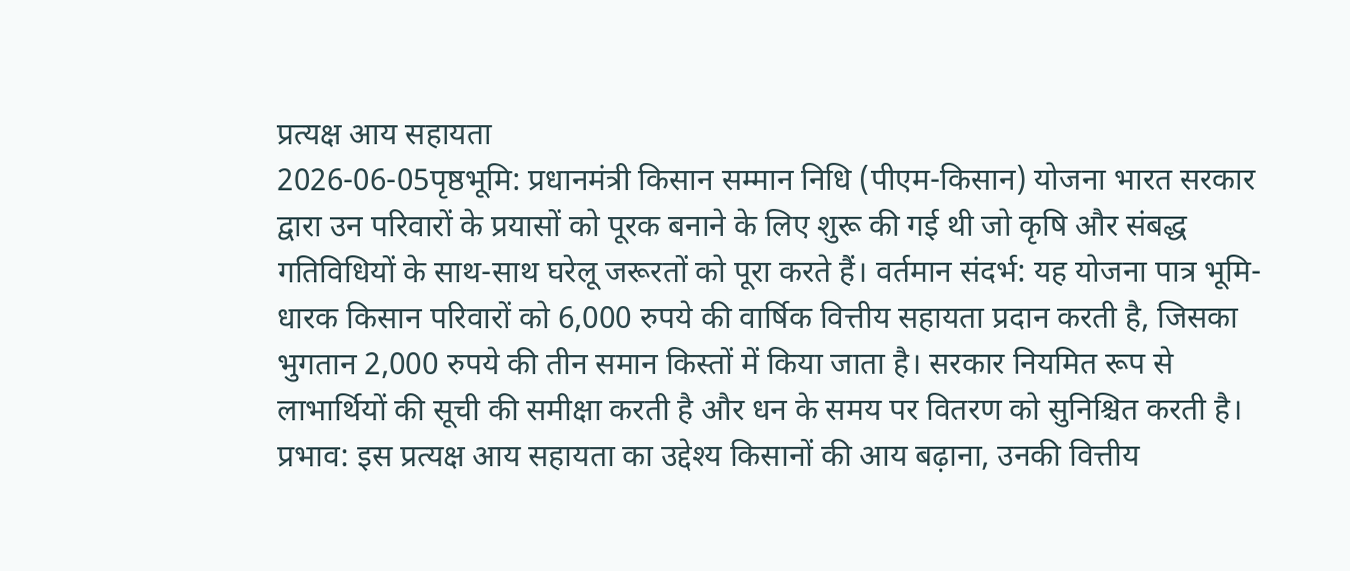प्रत्यक्ष आय सहायता
2026-06-05पृष्ठभूमि: प्रधानमंत्री किसान सम्मान निधि (पीएम-किसान) योजना भारत सरकार द्वारा उन परिवारों के प्रयासों को पूरक बनाने के लिए शुरू की गई थी जो कृषि और संबद्ध गतिविधियों के साथ-साथ घरेलू जरूरतों को पूरा करते हैं। वर्तमान संदर्भ: यह योजना पात्र भूमि-धारक किसान परिवारों को 6,000 रुपये की वार्षिक वित्तीय सहायता प्रदान करती है, जिसका भुगतान 2,000 रुपये की तीन समान किस्तों में किया जाता है। सरकार नियमित रूप से लाभार्थियों की सूची की समीक्षा करती है और धन के समय पर वितरण को सुनिश्चित करती है। प्रभाव: इस प्रत्यक्ष आय सहायता का उद्देश्य किसानों की आय बढ़ाना, उनकी वित्तीय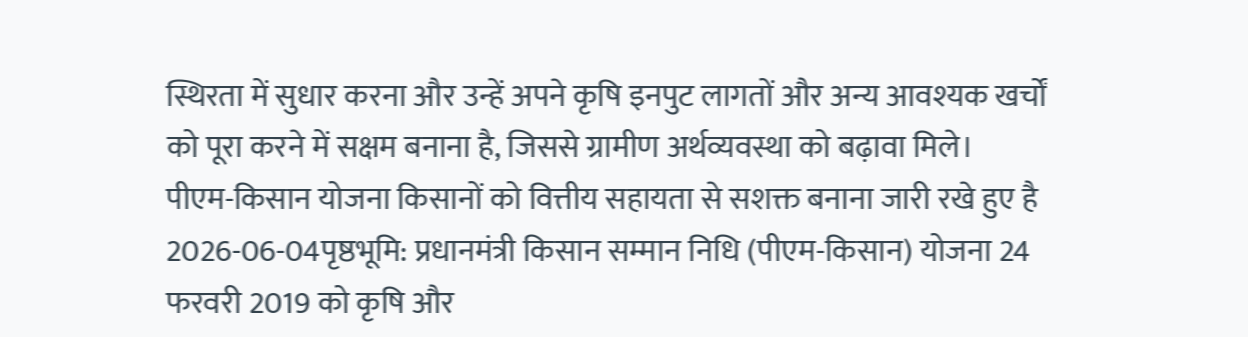स्थिरता में सुधार करना और उन्हें अपने कृषि इनपुट लागतों और अन्य आवश्यक खर्चों को पूरा करने में सक्षम बनाना है, जिससे ग्रामीण अर्थव्यवस्था को बढ़ावा मिले।
पीएम-किसान योजना किसानों को वित्तीय सहायता से सशक्त बनाना जारी रखे हुए है
2026-06-04पृष्ठभूमि: प्रधानमंत्री किसान सम्मान निधि (पीएम-किसान) योजना 24 फरवरी 2019 को कृषि और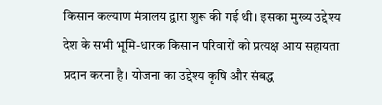किसान कल्याण मंत्रालय द्वारा शुरू की गई थी। इसका मुख्य उद्देश्य देश के सभी भूमि-धारक किसान परिवारों को प्रत्यक्ष आय सहायता प्रदान करना है। योजना का उद्देश्य कृषि और संबद्ध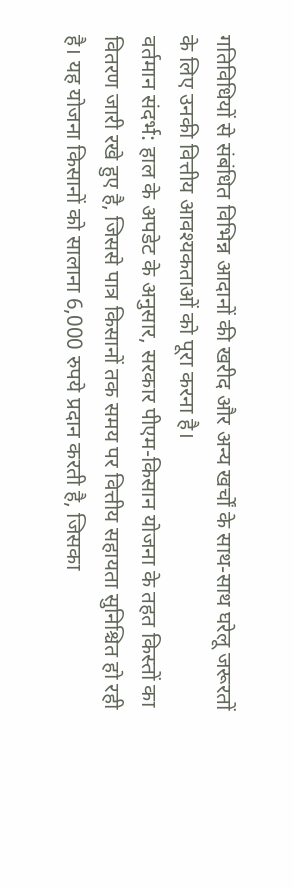गतिविधियों से संबंधित विभिन्न आदानों की खरीद और अन्य खर्चों के साथ-साथ घरेलू जरूरतों के लिए उनकी वित्तीय आवश्यकताओं को पूरा करना है।
वर्तमान संदर्भ: हाल के अपडेट के अनुसार, सरकार पीएम-किसान योजना के तहत किस्तों का वितरण जारी रखे हुए है, जिससे पात्र किसानों तक समय पर वित्तीय सहायता सुनिश्चित हो रही है। यह योजना किसानों को सालाना 6,000 रुपये प्रदान करती है, जिसका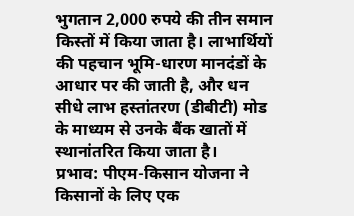भुगतान 2,000 रुपये की तीन समान किस्तों में किया जाता है। लाभार्थियों की पहचान भूमि-धारण मानदंडों के आधार पर की जाती है, और धन सीधे लाभ हस्तांतरण (डीबीटी) मोड के माध्यम से उनके बैंक खातों में स्थानांतरित किया जाता है।
प्रभाव: पीएम-किसान योजना ने किसानों के लिए एक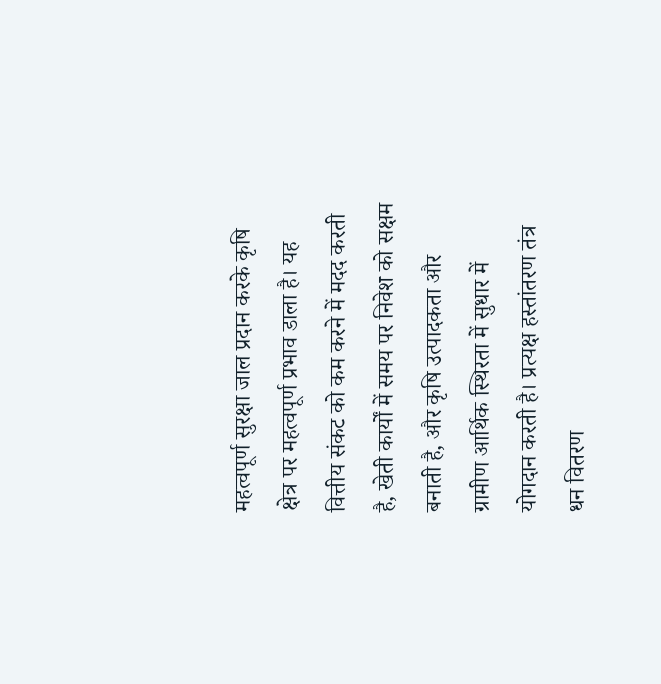महत्वपूर्ण सुरक्षा जाल प्रदान करके कृषि क्षेत्र पर महत्वपूर्ण प्रभाव डाला है। यह वित्तीय संकट को कम करने में मदद करती है, खेती कार्यों में समय पर निवेश को सक्षम बनाती है, और कृषि उत्पादकता और ग्रामीण आर्थिक स्थिरता में सुधार में योगदान करती है। प्रत्यक्ष हस्तांतरण तंत्र धन वितरण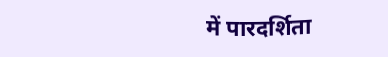में पारदर्शिता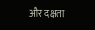और दक्षता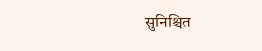सुनिश्चित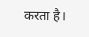करता है।